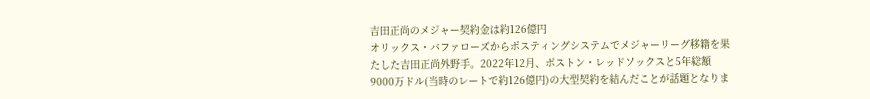吉田正尚のメジャー契約金は約126億円
オリックス・バファローズからポスティングシステムでメジャーリーグ移籍を果たした吉田正尚外野手。2022年12月、ボストン・レッドソックスと5年総額9000万ドル(当時のレートで約126億円)の大型契約を結んだことが話題となりま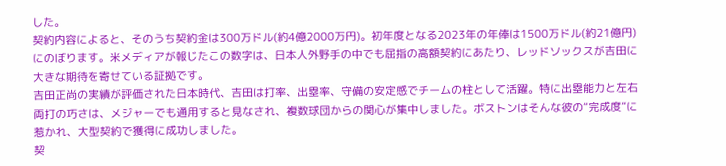した。
契約内容によると、そのうち契約金は300万ドル(約4億2000万円)。初年度となる2023年の年俸は1500万ドル(約21億円)にのぼります。米メディアが報じたこの数字は、日本人外野手の中でも屈指の高額契約にあたり、レッドソックスが吉田に大きな期待を寄せている証拠です。
吉田正尚の実績が評価された日本時代、吉田は打率、出塁率、守備の安定感でチームの柱として活躍。特に出塁能力と左右両打の巧さは、メジャーでも通用すると見なされ、複数球団からの関心が集中しました。ボストンはそんな彼の“完成度”に惹かれ、大型契約で獲得に成功しました。
契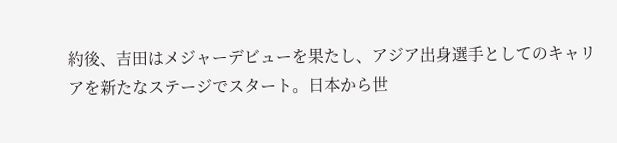約後、吉田はメジャーデビューを果たし、アジア出身選手としてのキャリアを新たなステージでスタート。日本から世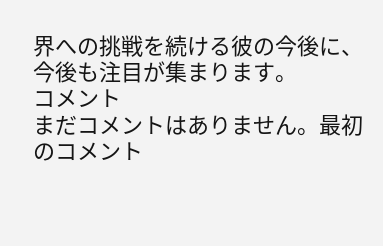界への挑戦を続ける彼の今後に、今後も注目が集まります。
コメント
まだコメントはありません。最初のコメント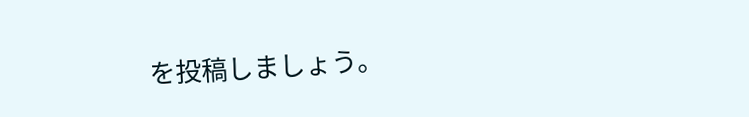を投稿しましょう。